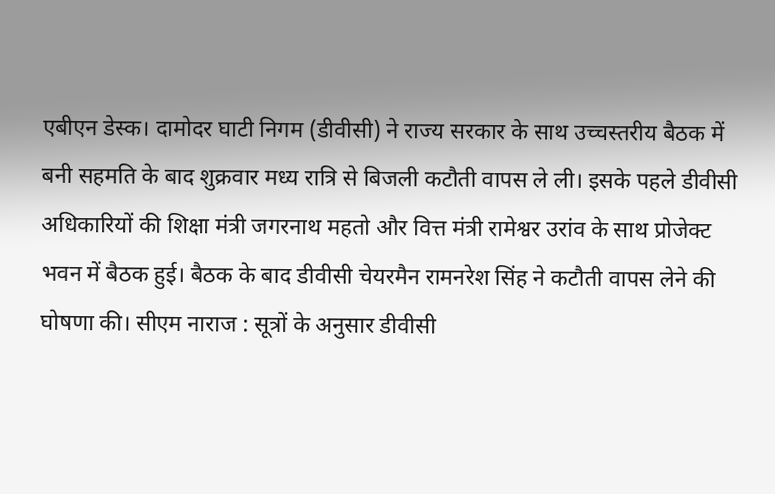एबीएन डेस्क। दामोदर घाटी निगम (डीवीसी) ने राज्य सरकार के साथ उच्चस्तरीय बैठक में बनी सहमति के बाद शुक्रवार मध्य रात्रि से बिजली कटौती वापस ले ली। इसके पहले डीवीसी अधिकारियों की शिक्षा मंत्री जगरनाथ महतो और वित्त मंत्री रामेश्वर उरांव के साथ प्रोजेक्ट भवन में बैठक हुई। बैठक के बाद डीवीसी चेयरमैन रामनरेश सिंह ने कटौती वापस लेने की घोषणा की। सीएम नाराज : सूत्रों के अनुसार डीवीसी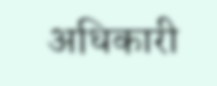अधिकारी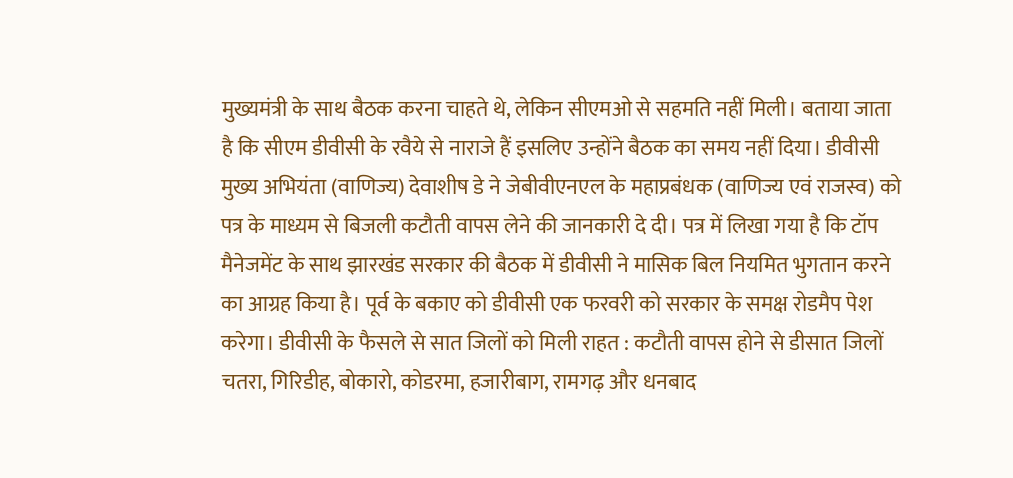मुख्यमंत्री के साथ बैठक करना चाहते थे, लेकिन सीएमओ से सहमति नहीं मिली। बताया जाता है कि सीएम डीवीसी के रवैये से नाराजे हैं इसलिए उन्होंने बैठक का समय नहीं दिया। डीवीसी मुख्य अभियंता (वाणिज्य) देवाशीष डे ने जेबीवीएनएल के महाप्रबंधक (वाणिज्य एवं राजस्व) को पत्र के माध्यम से बिजली कटौती वापस लेने की जानकारी दे दी। पत्र में लिखा गया है कि टॉप मैनेजमेंट के साथ झारखंड सरकार की बैठक में डीवीसी ने मासिक बिल नियमित भुगतान करने का आग्रह किया है। पूर्व के बकाए को डीवीसी एक फरवरी को सरकार के समक्ष रोडमैप पेश करेगा। डीवीसी के फैसले से सात जिलों को मिली राहत : कटौती वापस होने से डीसात जिलों चतरा, गिरिडीह, बोकारो, कोडरमा, हजारीबाग, रामगढ़ और धनबाद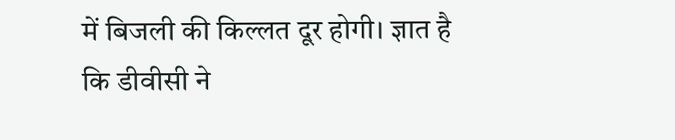में बिजली की किल्लत दूर होगी। ज्ञात है कि डीवीसी ने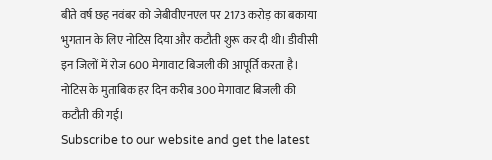बीते वर्ष छह नवंबर को जेबीवीएनएल पर 2173 करोड़ का बकाया भुगतान के लिए नोटिस दिया और कटौती शुरू कर दी थी। डीवीसी इन जिलों में रोज 600 मेगावाट बिजली की आपूर्ति करता है। नोटिस के मुताबिक हर दिन करीब 300 मेगावाट बिजली की कटौती की गई।
Subscribe to our website and get the latest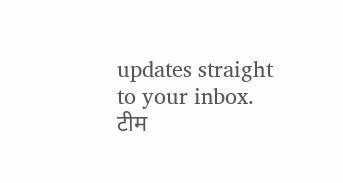updates straight to your inbox.
टीम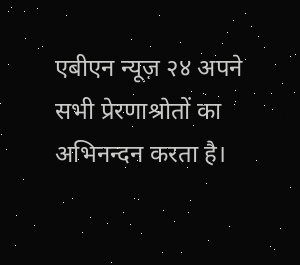एबीएन न्यूज़ २४ अपने सभी प्रेरणाश्रोतों का अभिनन्दन करता है।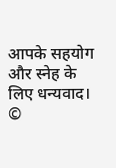आपके सहयोग और स्नेह के लिए धन्यवाद।
©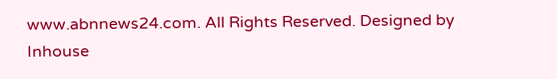www.abnnews24.com. All Rights Reserved. Designed by Inhouse